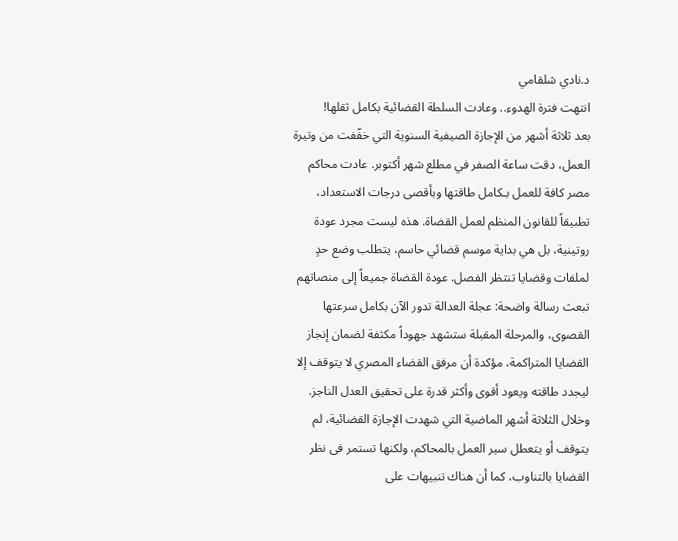د.نادي شلقامي
انتهت فترة الهدوء.. وعادت السلطة القضائية بكامل ثقلها!
بعد ثلاثة أشهر من الإجازة الصيفية السنوية التي خفّفت من وتيرة العمل، دقت ساعة الصفر في مطلع شهر أكتوبر. عادت محاكم مصر كافة للعمل بـكامل طاقتها وبأقصى درجات الاستعداد، تطبيقاً للقانون المنظم لعمل القضاة. هذه ليست مجرد عودة روتينية، بل هي بداية موسم قضائي حاسم، يتطلب وضع حدٍ لملفات وقضايا تنتظر الفصل. عودة القضاة جميعاً إلى منصاتهم تبعث رسالة واضحة: عجلة العدالة تدور الآن بكامل سرعتها القصوى، والمرحلة المقبلة ستشهد جهوداً مكثفة لضمان إنجاز القضايا المتراكمة، مؤكدة أن مرفق القضاء المصري لا يتوقف إلا ليجدد طاقته ويعود أقوى وأكثر قدرة على تحقيق العدل الناجز.
وخلال الثلاثة أشهر الماضية التي شهدت الإجازة القضائية، لم يتوقف أو يتعطل سير العمل بالمحاكم، ولكنها تستمر فى نظر القضايا بالتناوب، كما أن هناك تنبيهات على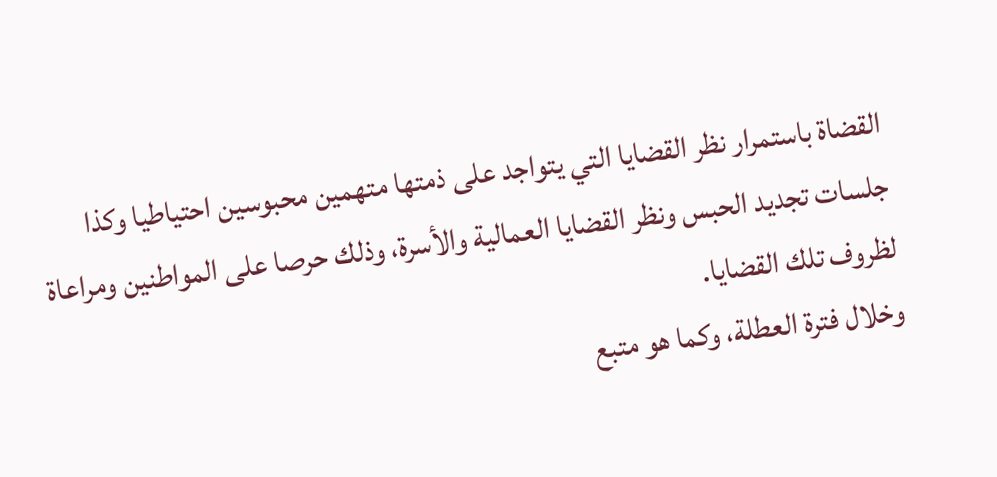القضاة باستمرار نظر القضايا التي يتواجد على ذمتها متهمين محبوسين احتياطيا وكذا جلسات تجديد الحبس ونظر القضايا العمالية والأسرة، وذلك حرصا على المواطنين ومراعاة لظروف تلك القضايا.
وخلال فترة العطلة، وكما هو متبع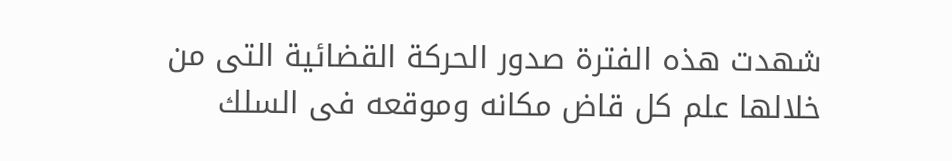شهدت هذه الفترة صدور الحركة القضائية التى من خلالها علم كل قاض مكانه وموقعه فى السلك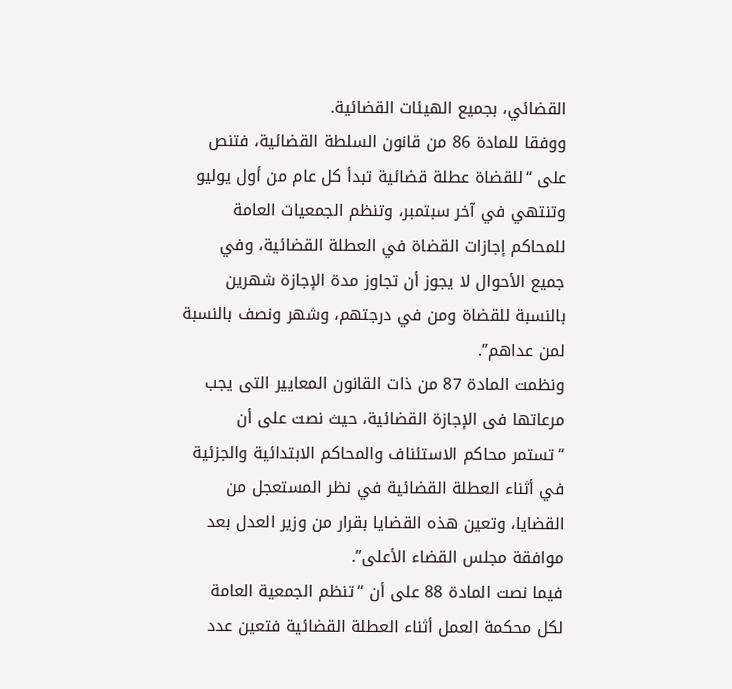القضائي، بجميع الهيئات القضائية.
ووفقا للمادة 86 من قانون السلطة القضائية، فتنص على “للقضاة عطلة قضائية تبدأ كل عام من أول يوليو وتنتهي في آخر سبتمبر، وتنظم الجمعيات العامة للمحاكم إجازات القضاة في العطلة القضائية، وفي جميع الأحوال لا يجوز أن تجاوز مدة الإجازة شهرين بالنسبة للقضاة ومن في درجتهم، وشهر ونصف بالنسبة لمن عداهم”.
ونظمت المادة 87 من ذات القانون المعايير التى يجب مرعاتها فى الإجازة القضائية، حيث نصت على أن “تستمر محاكم الاستئناف والمحاكم الابتدائية والجزئية في أثناء العطلة القضائية في نظر المستعجل من القضايا، وتعين هذه القضايا بقرار من وزير العدل بعد موافقة مجلس القضاء الأعلى”.
فيما نصت المادة 88 على أن “تنظم الجمعية العامة لكل محكمة العمل أثناء العطلة القضائية فتعين عدد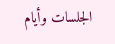الجلسات وأيام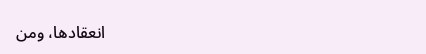انعقادها، ومن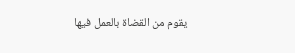يقوم من القضاة بالعمل فيها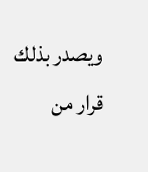ويصدر بذلك قرار من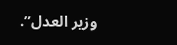وزير العدل”.